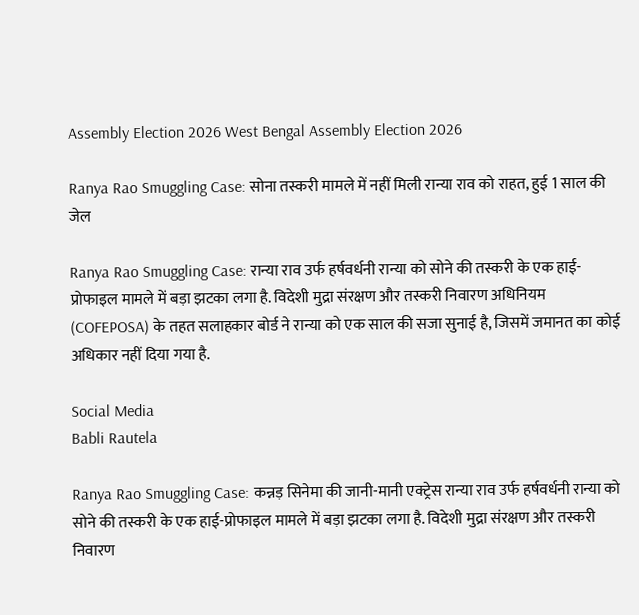Assembly Election 2026 West Bengal Assembly Election 2026

Ranya Rao Smuggling Case: सोना तस्करी मामले में नहीं मिली रान्या राव को राहत, हुई 1 साल की जेल

Ranya Rao Smuggling Case: रान्या राव उर्फ हर्षवर्धनी रान्या को सोने की तस्करी के एक हाई-प्रोफाइल मामले में बड़ा झटका लगा है. विदेशी मुद्रा संरक्षण और तस्करी निवारण अधिनियम (COFEPOSA) के तहत सलाहकार बोर्ड ने रान्या को एक साल की सजा सुनाई है, जिसमें जमानत का कोई अधिकार नहीं दिया गया है.

Social Media
Babli Rautela

Ranya Rao Smuggling Case: कन्नड़ सिनेमा की जानी-मानी एक्ट्रेस रान्या राव उर्फ हर्षवर्धनी रान्या को सोने की तस्करी के एक हाई-प्रोफाइल मामले में बड़ा झटका लगा है. विदेशी मुद्रा संरक्षण और तस्करी निवारण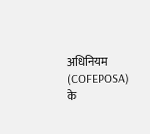अधिनियम (COFEPOSA) के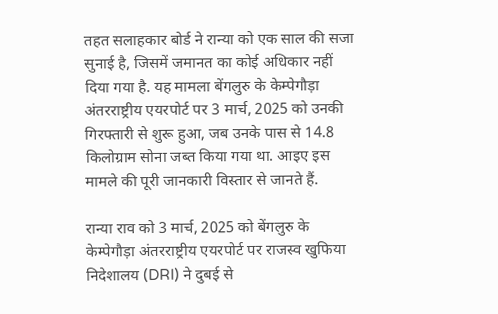तहत सलाहकार बोर्ड ने रान्या को एक साल की सजा सुनाई है, जिसमें जमानत का कोई अधिकार नहीं दिया गया है. यह मामला बेंगलुरु के केम्पेगौड़ा अंतरराष्ट्रीय एयरपोर्ट पर 3 मार्च, 2025 को उनकी गिरफ्तारी से शुरू हुआ, जब उनके पास से 14.8 किलोग्राम सोना जब्त किया गया था. आइए इस मामले की पूरी जानकारी विस्तार से जानते हैं.

रान्या राव को 3 मार्च, 2025 को बेंगलुरु के केम्पेगौड़ा अंतरराष्ट्रीय एयरपोर्ट पर राजस्व खुफिया निदेशालय (DRI) ने दुबई से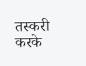तस्करी करके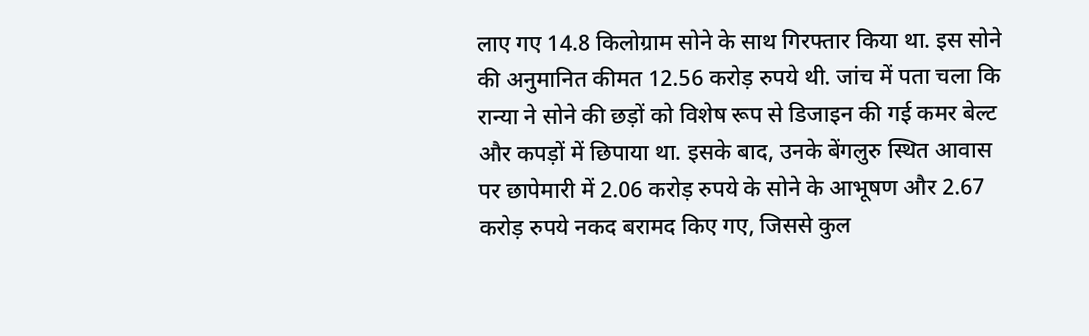लाए गए 14.8 किलोग्राम सोने के साथ गिरफ्तार किया था. इस सोने की अनुमानित कीमत 12.56 करोड़ रुपये थी. जांच में पता चला कि रान्या ने सोने की छड़ों को विशेष रूप से डिजाइन की गई कमर बेल्ट और कपड़ों में छिपाया था. इसके बाद, उनके बेंगलुरु स्थित आवास पर छापेमारी में 2.06 करोड़ रुपये के सोने के आभूषण और 2.67 करोड़ रुपये नकद बरामद किए गए, जिससे कुल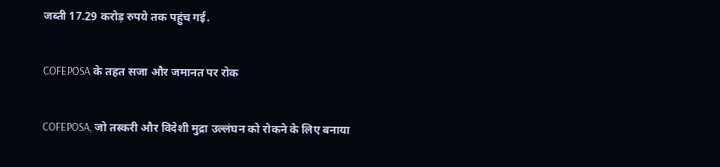जब्ती 17.29 करोड़ रुपये तक पहुंच गई.

COFEPOSA के तहत सजा और जमानत पर रोक

COFEPOSA, जो तस्करी और विदेशी मुद्रा उल्लंघन को रोकने के लिए बनाया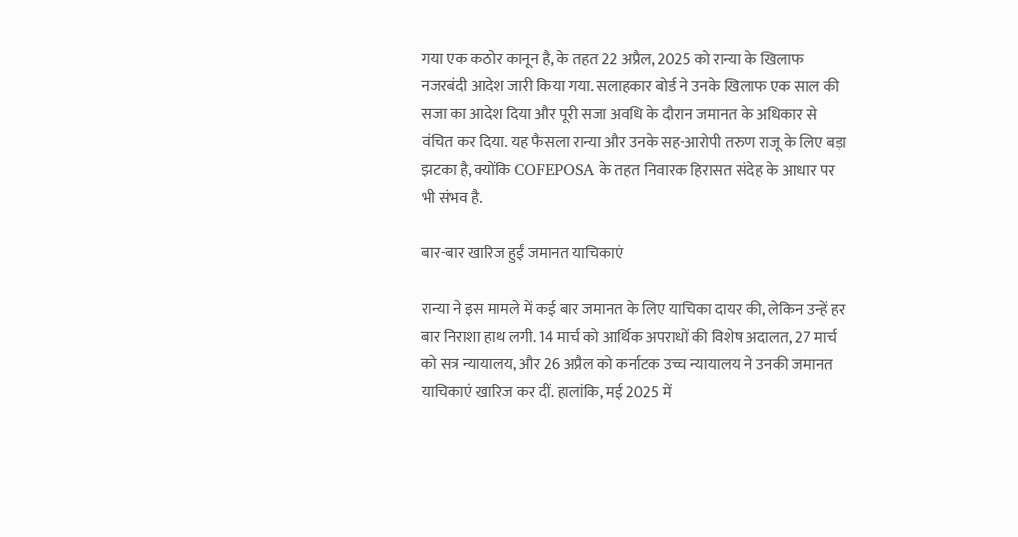गया एक कठोर कानून है, के तहत 22 अप्रैल, 2025 को रान्या के खिलाफ नजरबंदी आदेश जारी किया गया. सलाहकार बोर्ड ने उनके खिलाफ एक साल की सजा का आदेश दिया और पूरी सजा अवधि के दौरान जमानत के अधिकार से वंचित कर दिया. यह फैसला रान्या और उनके सह-आरोपी तरुण राजू के लिए बड़ा झटका है, क्योंकि COFEPOSA के तहत निवारक हिरासत संदेह के आधार पर भी संभव है.

बार-बार खारिज हुईं जमानत याचिकाएं

रान्या ने इस मामले में कई बार जमानत के लिए याचिका दायर की, लेकिन उन्हें हर बार निराशा हाथ लगी. 14 मार्च को आर्थिक अपराधों की विशेष अदालत, 27 मार्च को सत्र न्यायालय, और 26 अप्रैल को कर्नाटक उच्च न्यायालय ने उनकी जमानत याचिकाएं खारिज कर दीं. हालांकि, मई 2025 में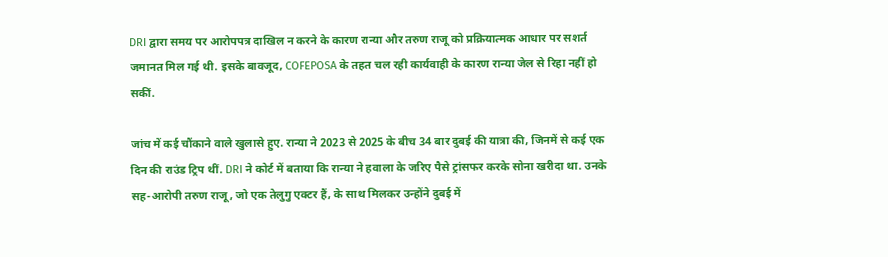DRI द्वारा समय पर आरोपपत्र दाखिल न करने के कारण रान्या और तरुण राजू को प्रक्रियात्मक आधार पर सशर्त जमानत मिल गई थी. इसके बावजूद, COFEPOSA के तहत चल रही कार्यवाही के कारण रान्या जेल से रिहा नहीं हो सकीं.

जांच में कई चौंकाने वाले खुलासे हुए. रान्या ने 2023 से 2025 के बीच 34 बार दुबई की यात्रा की, जिनमें से कई एक दिन की राउंड ट्रिप थीं. DRI ने कोर्ट में बताया कि रान्या ने हवाला के जरिए पैसे ट्रांसफर करके सोना खरीदा था. उनके सह-आरोपी तरुण राजू, जो एक तेलुगु एक्टर हैं, के साथ मिलकर उन्होंने दुबई में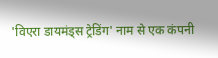'विएरा डायमंड्स ट्रेडिंग' नाम से एक कंपनी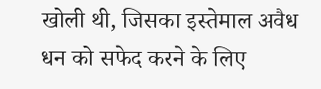खोली थी, जिसका इस्तेमाल अवैध धन को सफेद करने के लिए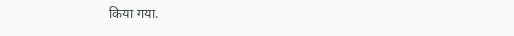किया गया.